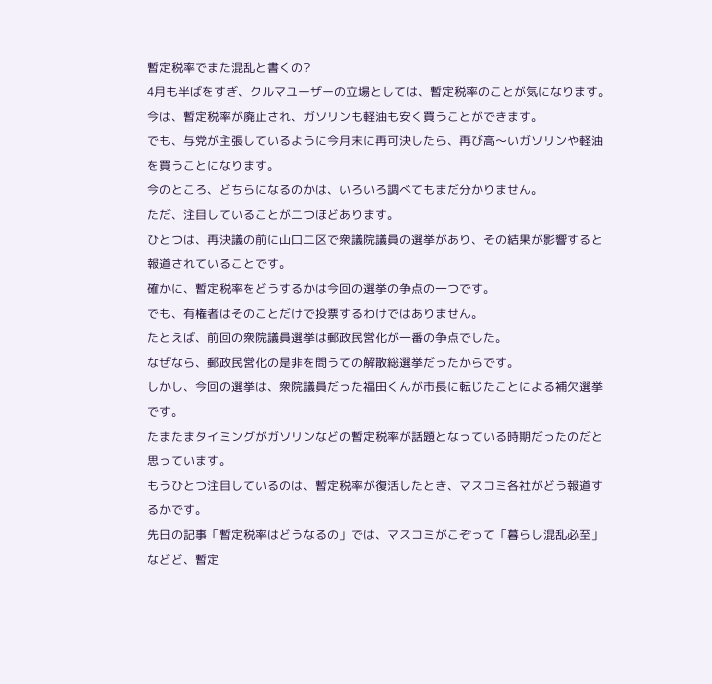暫定税率でまた混乱と書くの?
4月も半ばをすぎ、クルマユーザーの立場としては、暫定税率のことが気になります。
今は、暫定税率が廃止され、ガソリンも軽油も安く買うことができます。
でも、与党が主張しているように今月末に再可決したら、再び高〜いガソリンや軽油を買うことになります。
今のところ、どちらになるのかは、いろいろ調べてもまだ分かりません。
ただ、注目していることが二つほどあります。
ひとつは、再決議の前に山口二区で衆議院議員の選挙があり、その結果が影響すると報道されていることです。
確かに、暫定税率をどうするかは今回の選挙の争点の一つです。
でも、有権者はそのことだけで投票するわけではありません。
たとえば、前回の衆院議員選挙は郵政民営化が一番の争点でした。
なぜなら、郵政民営化の是非を問うての解散総選挙だったからです。
しかし、今回の選挙は、衆院議員だった福田くんが市長に転じたことによる補欠選挙です。
たまたまタイミングがガソリンなどの暫定税率が話題となっている時期だったのだと思っています。
もうひとつ注目しているのは、暫定税率が復活したとき、マスコミ各社がどう報道するかです。
先日の記事「暫定税率はどうなるの」では、マスコミがこぞって「暮らし混乱必至」などど、暫定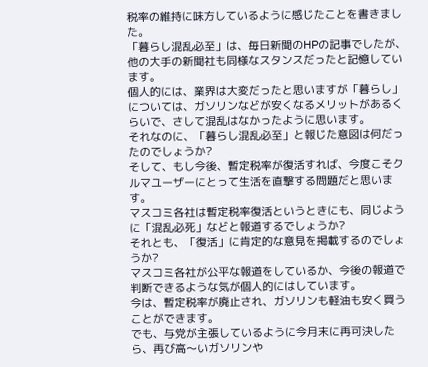税率の維持に味方しているように感じたことを書きました。
「暮らし混乱必至」は、毎日新聞のHPの記事でしたが、他の大手の新聞社も同様なスタンスだったと記憶しています。
個人的には、業界は大変だったと思いますが「暮らし」については、ガソリンなどが安くなるメリットがあるくらいで、さして混乱はなかったように思います。
それなのに、「暮らし混乱必至」と報じた意図は何だったのでしょうか?
そして、もし今後、暫定税率が復活すれば、今度こそクルマユーザーにとって生活を直撃する問題だと思います。
マスコミ各社は暫定税率復活というときにも、同じように「混乱必死」などと報道するでしょうか?
それとも、「復活」に肯定的な意見を掲載するのでしょうか?
マスコミ各社が公平な報道をしているか、今後の報道で判断できるような気が個人的にはしています。
今は、暫定税率が廃止され、ガソリンも軽油も安く買うことができます。
でも、与党が主張しているように今月末に再可決したら、再び高〜いガソリンや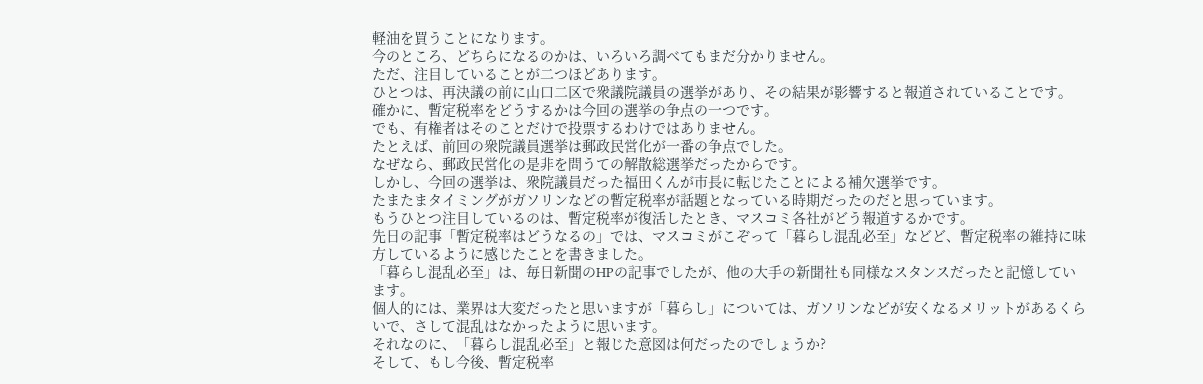軽油を買うことになります。
今のところ、どちらになるのかは、いろいろ調べてもまだ分かりません。
ただ、注目していることが二つほどあります。
ひとつは、再決議の前に山口二区で衆議院議員の選挙があり、その結果が影響すると報道されていることです。
確かに、暫定税率をどうするかは今回の選挙の争点の一つです。
でも、有権者はそのことだけで投票するわけではありません。
たとえば、前回の衆院議員選挙は郵政民営化が一番の争点でした。
なぜなら、郵政民営化の是非を問うての解散総選挙だったからです。
しかし、今回の選挙は、衆院議員だった福田くんが市長に転じたことによる補欠選挙です。
たまたまタイミングがガソリンなどの暫定税率が話題となっている時期だったのだと思っています。
もうひとつ注目しているのは、暫定税率が復活したとき、マスコミ各社がどう報道するかです。
先日の記事「暫定税率はどうなるの」では、マスコミがこぞって「暮らし混乱必至」などど、暫定税率の維持に味方しているように感じたことを書きました。
「暮らし混乱必至」は、毎日新聞のHPの記事でしたが、他の大手の新聞社も同様なスタンスだったと記憶しています。
個人的には、業界は大変だったと思いますが「暮らし」については、ガソリンなどが安くなるメリットがあるくらいで、さして混乱はなかったように思います。
それなのに、「暮らし混乱必至」と報じた意図は何だったのでしょうか?
そして、もし今後、暫定税率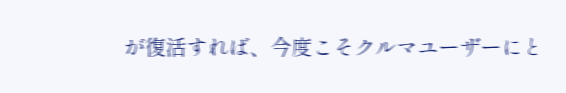が復活すれば、今度こそクルマユーザーにと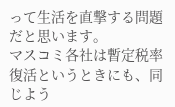って生活を直撃する問題だと思います。
マスコミ各社は暫定税率復活というときにも、同じよう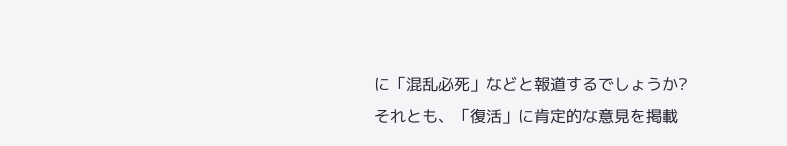に「混乱必死」などと報道するでしょうか?
それとも、「復活」に肯定的な意見を掲載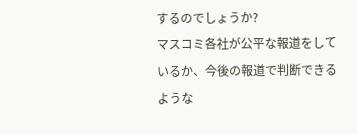するのでしょうか?
マスコミ各社が公平な報道をしているか、今後の報道で判断できるような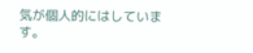気が個人的にはしています。